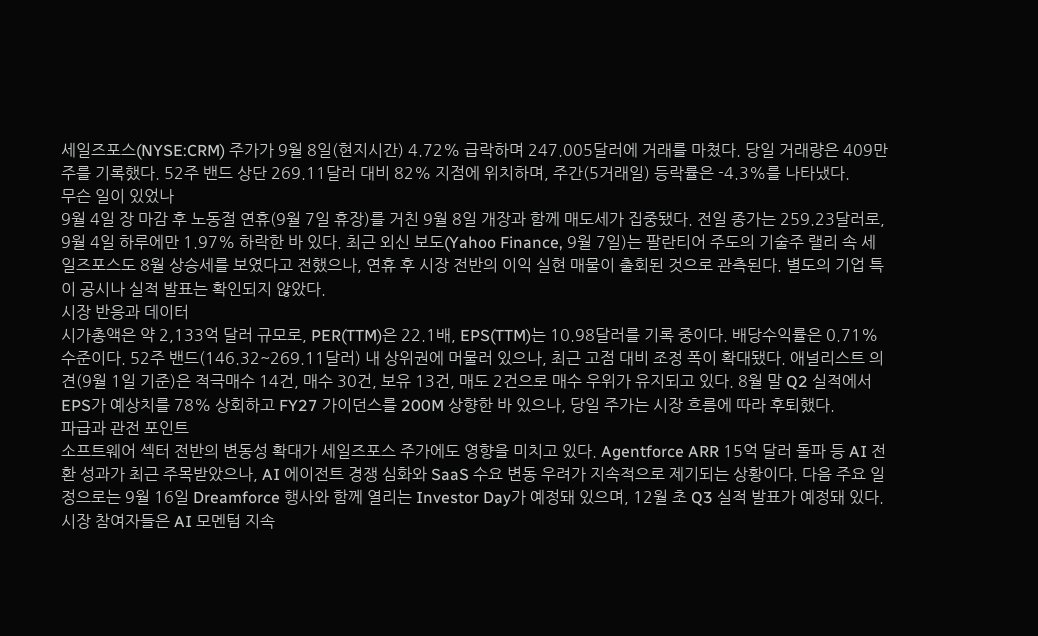세일즈포스(NYSE:CRM) 주가가 9월 8일(현지시간) 4.72% 급락하며 247.005달러에 거래를 마쳤다. 당일 거래량은 409만 주를 기록했다. 52주 밴드 상단 269.11달러 대비 82% 지점에 위치하며, 주간(5거래일) 등락률은 -4.3%를 나타냈다.
무슨 일이 있었나
9월 4일 장 마감 후 노동절 연휴(9월 7일 휴장)를 거친 9월 8일 개장과 함께 매도세가 집중됐다. 전일 종가는 259.23달러로, 9월 4일 하루에만 1.97% 하락한 바 있다. 최근 외신 보도(Yahoo Finance, 9월 7일)는 팔란티어 주도의 기술주 랠리 속 세일즈포스도 8월 상승세를 보였다고 전했으나, 연휴 후 시장 전반의 이익 실현 매물이 출회된 것으로 관측된다. 별도의 기업 특이 공시나 실적 발표는 확인되지 않았다.
시장 반응과 데이터
시가총액은 약 2,133억 달러 규모로, PER(TTM)은 22.1배, EPS(TTM)는 10.98달러를 기록 중이다. 배당수익률은 0.71% 수준이다. 52주 밴드(146.32~269.11달러) 내 상위권에 머물러 있으나, 최근 고점 대비 조정 폭이 확대됐다. 애널리스트 의견(9월 1일 기준)은 적극매수 14건, 매수 30건, 보유 13건, 매도 2건으로 매수 우위가 유지되고 있다. 8월 말 Q2 실적에서 EPS가 예상치를 78% 상회하고 FY27 가이던스를 200M 상향한 바 있으나, 당일 주가는 시장 흐름에 따라 후퇴했다.
파급과 관전 포인트
소프트웨어 섹터 전반의 변동성 확대가 세일즈포스 주가에도 영향을 미치고 있다. Agentforce ARR 15억 달러 돌파 등 AI 전환 성과가 최근 주목받았으나, AI 에이전트 경쟁 심화와 SaaS 수요 변동 우려가 지속적으로 제기되는 상황이다. 다음 주요 일정으로는 9월 16일 Dreamforce 행사와 함께 열리는 Investor Day가 예정돼 있으며, 12월 초 Q3 실적 발표가 예정돼 있다. 시장 참여자들은 AI 모멘텀 지속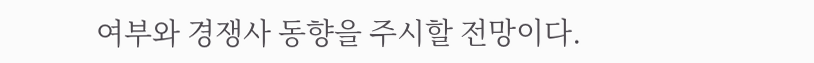여부와 경쟁사 동향을 주시할 전망이다.